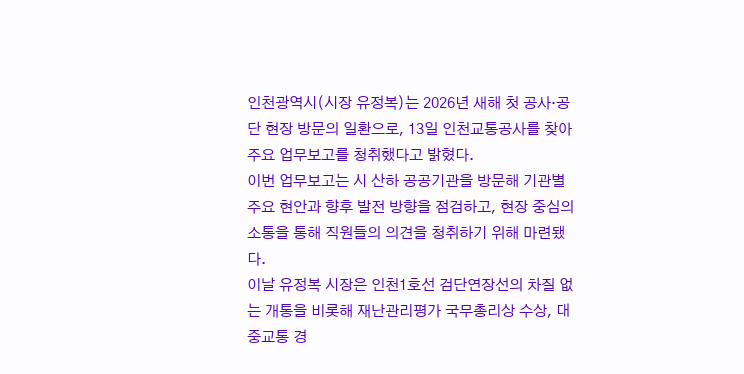인천광역시(시장 유정복)는 2026년 새해 첫 공사·공단 현장 방문의 일환으로, 13일 인천교통공사를 찾아 주요 업무보고를 청취했다고 밝혔다.
이번 업무보고는 시 산하 공공기관을 방문해 기관별 주요 현안과 향후 발전 방향을 점검하고, 현장 중심의 소통을 통해 직원들의 의견을 청취하기 위해 마련됐다.
이날 유정복 시장은 인천1호선 검단연장선의 차질 없는 개통을 비롯해 재난관리평가 국무총리상 수상, 대중교통 경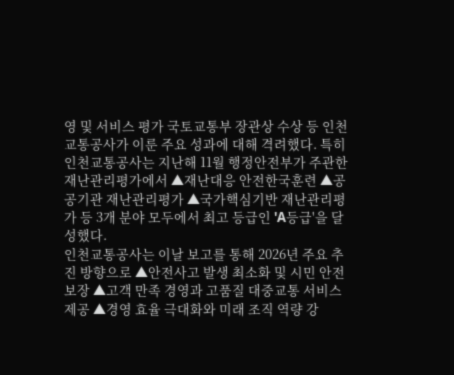영 및 서비스 평가 국토교통부 장관상 수상 등 인천교통공사가 이룬 주요 성과에 대해 격려했다. 특히 인천교통공사는 지난해 11월 행정안전부가 주관한 재난관리평가에서 ▲재난대응 안전한국훈련 ▲공공기관 재난관리평가 ▲국가핵심기반 재난관리평가 등 3개 분야 모두에서 최고 등급인 'A등급'을 달성했다.
인천교통공사는 이날 보고를 통해 2026년 주요 추진 방향으로 ▲안전사고 발생 최소화 및 시민 안전 보장 ▲고객 만족 경영과 고품질 대중교통 서비스 제공 ▲경영 효율 극대화와 미래 조직 역량 강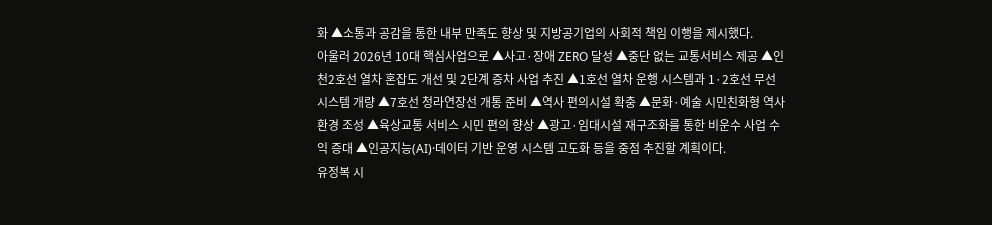화 ▲소통과 공감을 통한 내부 만족도 향상 및 지방공기업의 사회적 책임 이행을 제시했다.
아울러 2026년 10대 핵심사업으로 ▲사고·장애 ZERO 달성 ▲중단 없는 교통서비스 제공 ▲인천2호선 열차 혼잡도 개선 및 2단계 증차 사업 추진 ▲1호선 열차 운행 시스템과 1·2호선 무선 시스템 개량 ▲7호선 청라연장선 개통 준비 ▲역사 편의시설 확충 ▲문화·예술 시민친화형 역사 환경 조성 ▲육상교통 서비스 시민 편의 향상 ▲광고·임대시설 재구조화를 통한 비운수 사업 수익 증대 ▲인공지능(AI)·데이터 기반 운영 시스템 고도화 등을 중점 추진할 계획이다.
유정복 시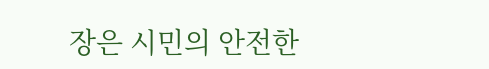장은 시민의 안전한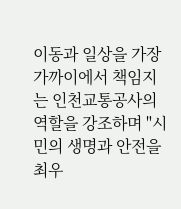이동과 일상을 가장 가까이에서 책임지는 인천교통공사의 역할을 강조하며 "시민의 생명과 안전을 최우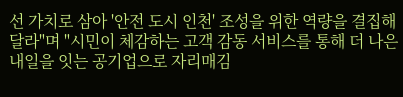선 가치로 삼아 '안전 도시 인천' 조성을 위한 역량을 결집해 달라"며 "시민이 체감하는 고객 감동 서비스를 통해 더 나은 내일을 잇는 공기업으로 자리매김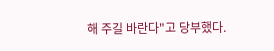해 주길 바란다"고 당부했다.